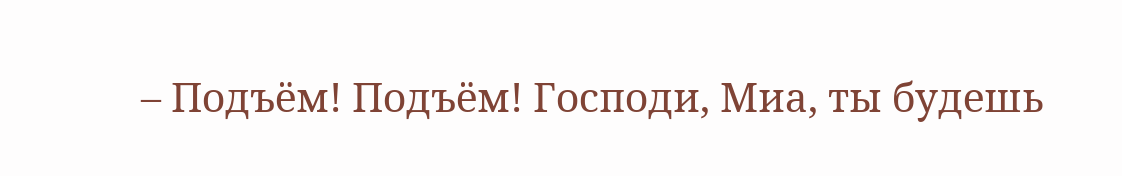– Подъём! Подъём! Господи, Миа, ты будешь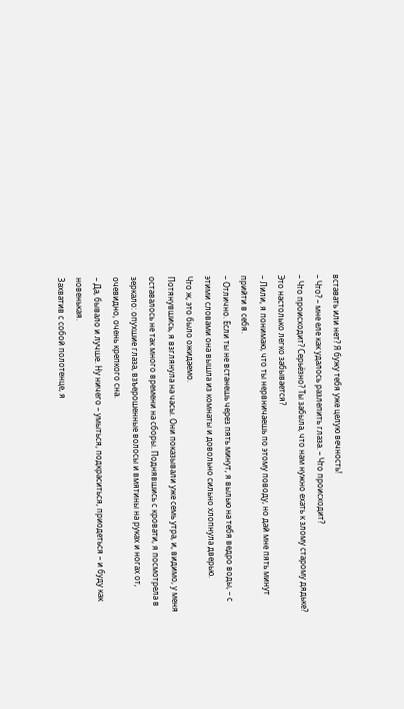вставать или нет? Я бужу тебя уже целую вечность!
– Что? – мне еле как удалось разлепить глаза. – Что происходит?
– Что происходит? Серьёзно? Ты забыла, что нам нужно ехать к злому старому дядьке? Это настолько легко забывается?
– Лили, я понимаю, что ты нервничаешь по этому поводу, но дай мне пять минут прийти в себя.
– Отлично. Если ты не встанешь через пять минут, я вылью на тебя ведро воды, – с этими словами она вышла из комнаты и довольно сильно хлопнула дверью.
Что ж, это было ожидаемо.
Потянувшись, я взглянула на часы. Они показывали уже семь утра, и, видимо, у меня оставалось не так много времени на сборы. Поднявшись с кровати, я посмотрела в зеркало: опухшие глаза, взъерошенные волосы и вмятины на руках и ногах от, очевидно, очень крепкого сна.
– Да, бывало и лучше. Ну ничего – умыться, подкраситься, приодеться – и буду как новенькая.
Захватив с собой полотенце, я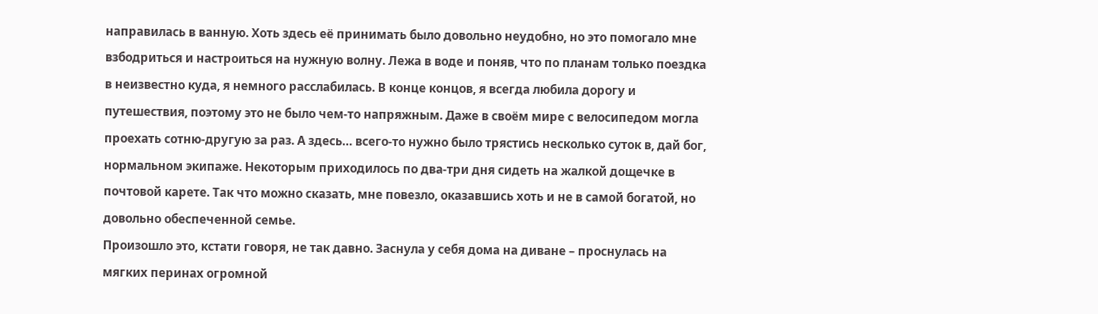направилась в ванную. Хоть здесь её принимать было довольно неудобно, но это помогало мне взбодриться и настроиться на нужную волну. Лежа в воде и поняв, что по планам только поездка в неизвестно куда, я немного расслабилась. В конце концов, я всегда любила дорогу и путешествия, поэтому это не было чем-то напряжным. Даже в своём мире с велосипедом могла проехать сотню-другую за раз. А здесь… всего-то нужно было трястись несколько суток в, дай бог, нормальном экипаже. Некоторым приходилось по два-три дня сидеть на жалкой дощечке в почтовой карете. Так что можно сказать, мне повезло, оказавшись хоть и не в самой богатой, но довольно обеспеченной семье.
Произошло это, кстати говоря, не так давно. Заснула у себя дома на диване – проснулась на мягких перинах огромной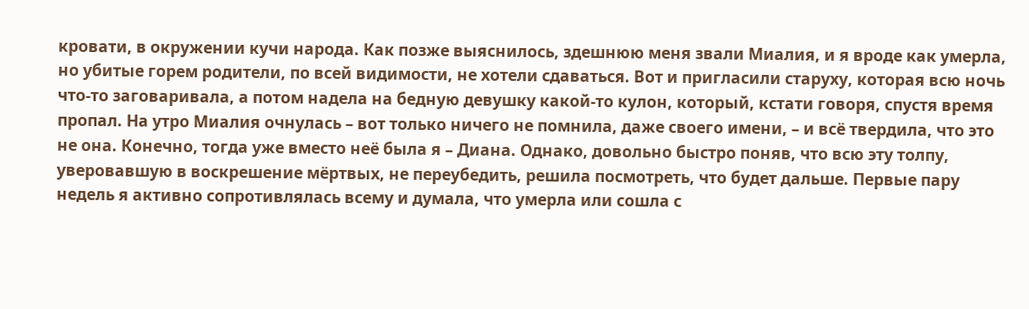кровати, в окружении кучи народа. Как позже выяснилось, здешнюю меня звали Миалия, и я вроде как умерла, но убитые горем родители, по всей видимости, не хотели сдаваться. Вот и пригласили старуху, которая всю ночь что-то заговаривала, а потом надела на бедную девушку какой-то кулон, который, кстати говоря, спустя время пропал. На утро Миалия очнулась – вот только ничего не помнила, даже своего имени, – и всё твердила, что это не она. Конечно, тогда уже вместо неё была я – Диана. Однако, довольно быстро поняв, что всю эту толпу, уверовавшую в воскрешение мёртвых, не переубедить, решила посмотреть, что будет дальше. Первые пару недель я активно сопротивлялась всему и думала, что умерла или сошла с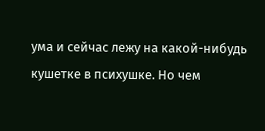ума и сейчас лежу на какой-нибудь кушетке в психушке. Но чем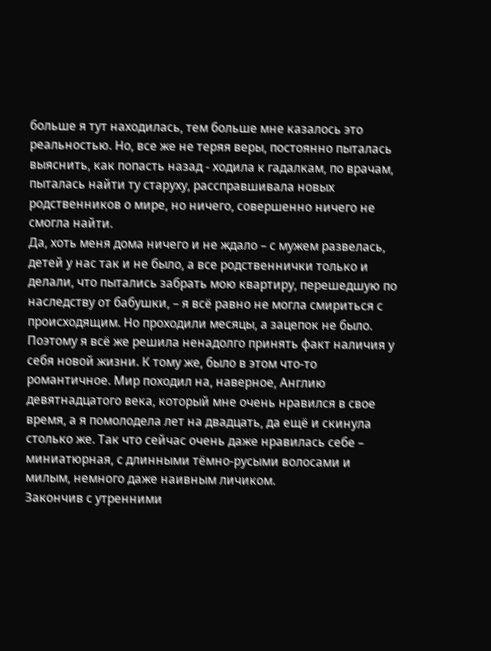больше я тут находилась, тем больше мне казалось это реальностью. Но, все же не теряя веры, постоянно пыталась выяснить, как попасть назад - ходила к гадалкам, по врачам, пыталась найти ту старуху, рассправшивала новых родственников о мире, но ничего, совершенно ничего не смогла найти.
Да, хоть меня дома ничего и не ждало – с мужем развелась, детей у нас так и не было, а все родственнички только и делали, что пытались забрать мою квартиру, перешедшую по наследству от бабушки, – я всё равно не могла смириться с происходящим. Но проходили месяцы, а зацепок не было. Поэтому я всё же решила ненадолго принять факт наличия у себя новой жизни. К тому же, было в этом что-то романтичное. Мир походил на, наверное, Англию девятнадцатого века, который мне очень нравился в свое время, а я помолодела лет на двадцать, да ещё и скинула столько же. Так что сейчас очень даже нравилась себе – миниатюрная, с длинными тёмно-русыми волосами и милым, немного даже наивным личиком.
Закончив с утренними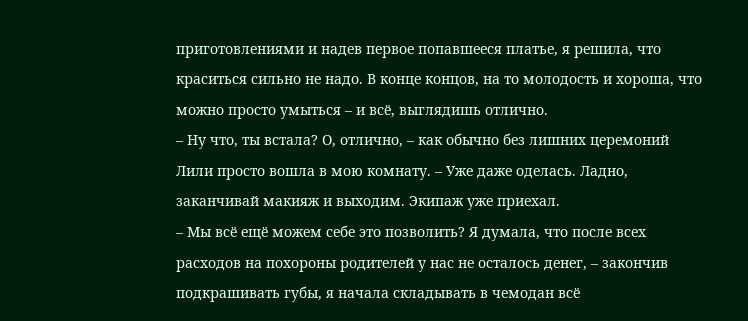приготовлениями и надев первое попавшееся платье, я решила, что краситься сильно не надо. В конце концов, на то молодость и хороша, что можно просто умыться – и всё, выглядишь отлично.
– Ну что, ты встала? О, отлично, – как обычно без лишних церемоний Лили просто вошла в мою комнату. – Уже даже оделась. Ладно, заканчивай макияж и выходим. Экипаж уже приехал.
– Мы всё ещё можем себе это позволить? Я думала, что после всех расходов на похороны родителей у нас не осталось денег, – закончив подкрашивать губы, я начала складывать в чемодан всё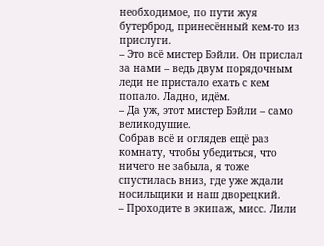необходимое, по пути жуя бутерброд, принесённый кем-то из прислуги.
– Это всё мистер Бэйли. Он прислал за нами – ведь двум порядочным леди не пристало ехать с кем попало. Ладно, идём.
– Да уж, этот мистер Бэйли – само великодушие.
Собрав всё и оглядев ещё раз комнату, чтобы убедиться, что ничего не забыла, я тоже спустилась вниз, где уже ждали носильщики и наш дворецкий.
– Проходите в экипаж, мисс. Лили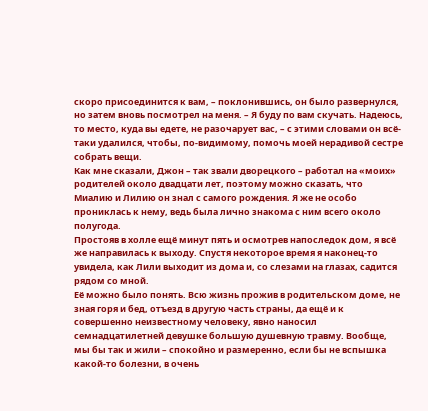скоро присоединится к вам, – поклонившись, он было развернулся, но затем вновь посмотрел на меня. – Я буду по вам скучать. Надеюсь, то место, куда вы едете, не разочарует вас, – с этими словами он всё-таки удалился, чтобы, по-видимому, помочь моей нерадивой сестре собрать вещи.
Как мне сказали, Джон – так звали дворецкого – работал на «моих» родителей около двадцати лет, поэтому можно сказать, что Миалию и Лилию он знал с самого рождения. Я же не особо прониклась к нему, ведь была лично знакома с ним всего около полугода.
Простояв в холле ещё минут пять и осмотрев напоследок дом, я всё же направилась к выходу. Спустя некоторое время я наконец-то увидела, как Лили выходит из дома и, со слезами на глазах, садится рядом со мной.
Её можно было понять. Всю жизнь прожив в родительском доме, не зная горя и бед, отъезд в другую часть страны, да ещё и к совершенно неизвестному человеку, явно наносил семнадцатилетней девушке большую душевную травму. Вообще, мы бы так и жили – спокойно и размеренно, если бы не вспышка какой-то болезни, в очень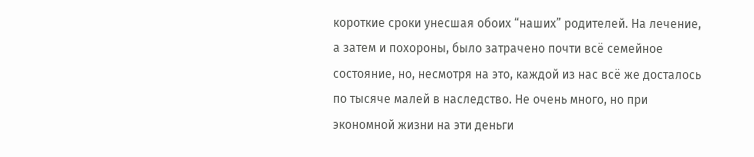короткие сроки унесшая обоих “наших” родителей. На лечение, а затем и похороны, было затрачено почти всё семейное состояние, но, несмотря на это, каждой из нас всё же досталось по тысяче малей в наследство. Не очень много, но при экономной жизни на эти деньги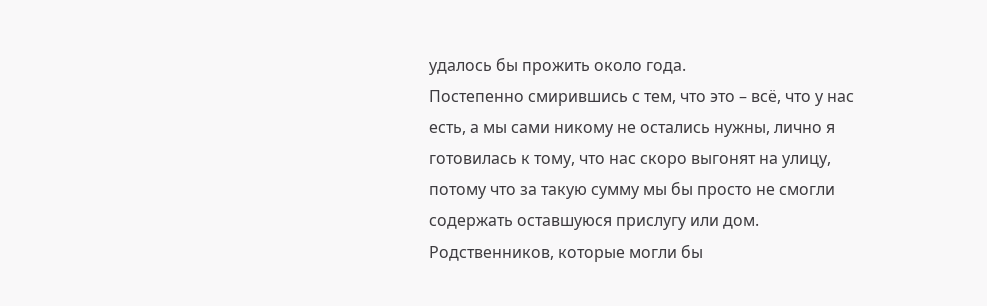удалось бы прожить около года.
Постепенно смирившись с тем, что это – всё, что у нас есть, а мы сами никому не остались нужны, лично я готовилась к тому, что нас скоро выгонят на улицу, потому что за такую сумму мы бы просто не смогли содержать оставшуюся прислугу или дом. Родственников, которые могли бы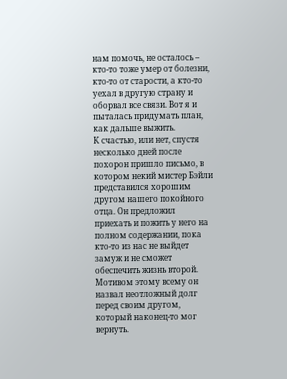нам помочь, не осталось – кто-то тоже умер от болезни, кто-то от старости, а кто-то уехал в другую страну и оборвал все связи. Вот я и пыталась придумать план, как дальше выжить.
К счастью, или нет, спустя несколько дней после похорон пришло письмо, в котором некий мистер Бэйли представился хорошим другом нашего покойного отца. Он предложил приехать и пожить у него на полном содержании, пока кто-то из нас не выйдет замуж и не сможет обеспечить жизнь второй. Мотивом этому всему он назвал неотложный долг перед своим другом, который наконец-то мог вернуть.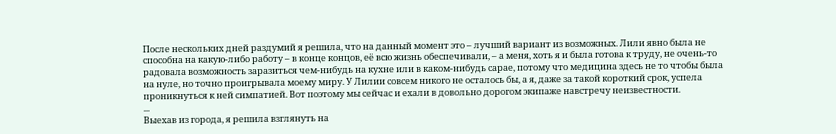После нескольких дней раздумий я решила, что на данный момент это – лучший вариант из возможных. Лили явно была не способна на какую-либо работу – в конце концов, её всю жизнь обеспечивали, – а меня, хоть я и была готова к труду, не очень-то радовала возможность заразиться чем-нибудь на кухне или в каком-нибудь сарае, потому что медицина здесь не то чтобы была на нуле, но точно проигрывала моему миру. У Лилии совсем никого не осталось бы, а я, даже за такой короткий срок, успела проникнуться к ней симпатией. Вот поэтому мы сейчас и ехали в довольно дорогом экипаже навстречу неизвестности.
...
Выехав из города, я решила взглянуть на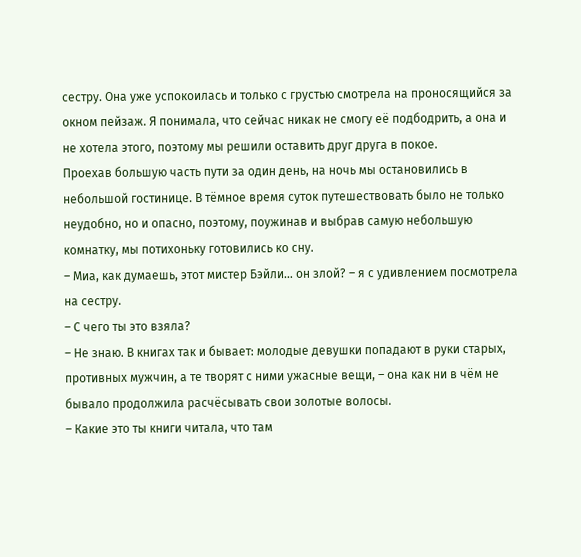сестру. Она уже успокоилась и только с грустью смотрела на проносящийся за окном пейзаж. Я понимала, что сейчас никак не смогу её подбодрить, а она и не хотела этого, поэтому мы решили оставить друг друга в покое.
Проехав большую часть пути за один день, на ночь мы остановились в небольшой гостинице. В тёмное время суток путешествовать было не только неудобно, но и опасно, поэтому, поужинав и выбрав самую небольшую комнатку, мы потихоньку готовились ко сну.
– Миа, как думаешь, этот мистер Бэйли… он злой? – я с удивлением посмотрела на сестру.
– С чего ты это взяла?
– Не знаю. В книгах так и бывает: молодые девушки попадают в руки старых, противных мужчин, а те творят с ними ужасные вещи, – она как ни в чём не бывало продолжила расчёсывать свои золотые волосы.
– Какие это ты книги читала, что там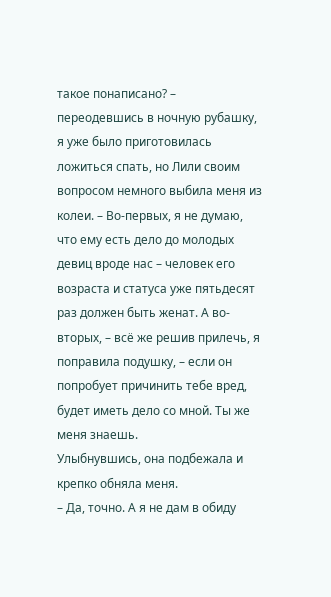такое понаписано? – переодевшись в ночную рубашку, я уже было приготовилась ложиться спать, но Лили своим вопросом немного выбила меня из колеи. – Во-первых, я не думаю, что ему есть дело до молодых девиц вроде нас – человек его возраста и статуса уже пятьдесят раз должен быть женат. А во-вторых, – всё же решив прилечь, я поправила подушку, – если он попробует причинить тебе вред, будет иметь дело со мной. Ты же меня знаешь.
Улыбнувшись, она подбежала и крепко обняла меня.
– Да, точно. А я не дам в обиду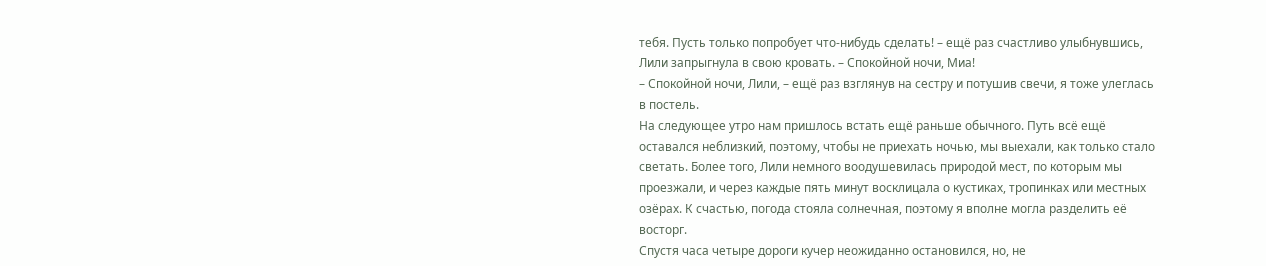тебя. Пусть только попробует что-нибудь сделать! – ещё раз счастливо улыбнувшись, Лили запрыгнула в свою кровать. – Спокойной ночи, Миа!
– Спокойной ночи, Лили, – ещё раз взглянув на сестру и потушив свечи, я тоже улеглась в постель.
На следующее утро нам пришлось встать ещё раньше обычного. Путь всё ещё оставался неблизкий, поэтому, чтобы не приехать ночью, мы выехали, как только стало светать. Более того, Лили немного воодушевилась природой мест, по которым мы проезжали, и через каждые пять минут восклицала о кустиках, тропинках или местных озёрах. К счастью, погода стояла солнечная, поэтому я вполне могла разделить её восторг.
Спустя часа четыре дороги кучер неожиданно остановился, но, не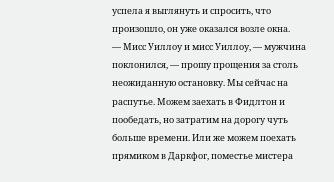успела я выглянуть и спросить, что произошло, он уже оказался возле окна.
— Мисс Уиллоу и мисс Уиллоу, — мужчина поклонился, — прошу прощения за столь неожиданную остановку. Мы сейчас на распутье. Можем заехать в Фидлтон и пообедать, но затратим на дорогу чуть больше времени. Или же можем поехать прямиком в Даркфог, поместье мистера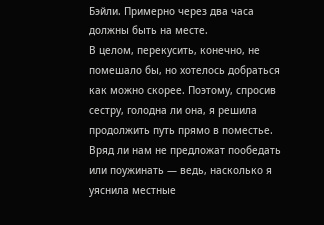Бэйли. Примерно через два часа должны быть на месте.
В целом, перекусить, конечно, не помешало бы, но хотелось добраться как можно скорее. Поэтому, спросив сестру, голодна ли она, я решила продолжить путь прямо в поместье. Вряд ли нам не предложат пообедать или поужинать — ведь, насколько я уяснила местные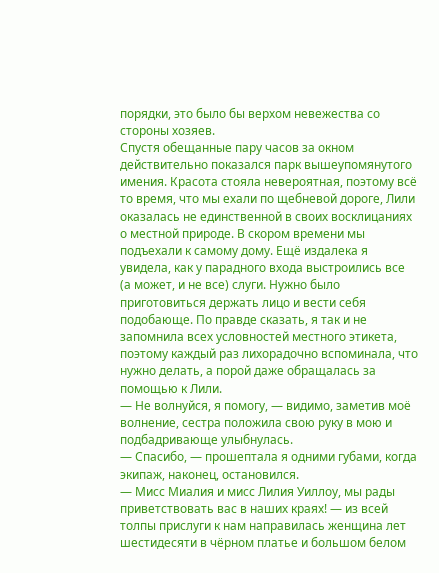порядки, это было бы верхом невежества со стороны хозяев.
Спустя обещанные пару часов за окном действительно показался парк вышеупомянутого имения. Красота стояла невероятная, поэтому всё то время, что мы ехали по щебневой дороге, Лили оказалась не единственной в своих восклицаниях о местной природе. В скором времени мы подъехали к самому дому. Ещё издалека я увидела, как у парадного входа выстроились все (а может, и не все) слуги. Нужно было приготовиться держать лицо и вести себя подобающе. По правде сказать, я так и не запомнила всех условностей местного этикета, поэтому каждый раз лихорадочно вспоминала, что нужно делать, а порой даже обращалась за помощью к Лили.
— Не волнуйся, я помогу, — видимо, заметив моё волнение, сестра положила свою руку в мою и подбадривающе улыбнулась.
— Спасибо, — прошептала я одними губами, когда экипаж, наконец, остановился.
— Мисс Миалия и мисс Лилия Уиллоу, мы рады приветствовать вас в наших краях! — из всей толпы прислуги к нам направилась женщина лет шестидесяти в чёрном платье и большом белом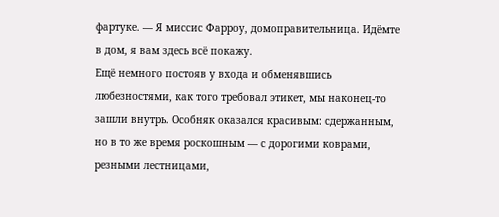фартуке. — Я миссис Фарроу, домоправительница. Идёмте в дом, я вам здесь всё покажу.
Ещё немного постояв у входа и обменявшись любезностями, как того требовал этикет, мы наконец-то зашли внутрь. Особняк оказался красивым: сдержанным, но в то же время роскошным — с дорогими коврами, резными лестницами,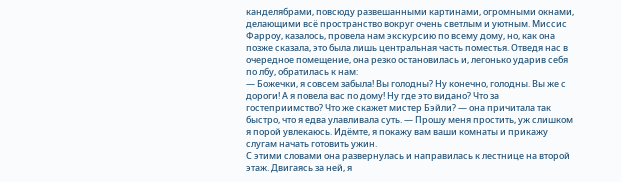канделябрами, повсюду развешанными картинами, огромными окнами, делающими всё пространство вокруг очень светлым и уютным. Миссис Фарроу, казалось, провела нам экскурсию по всему дому, но, как она позже сказала, это была лишь центральная часть поместья. Отведя нас в очередное помещение, она резко остановилась и, легонько ударив себя по лбу, обратилась к нам:
— Божечки, я совсем забыла! Вы голодны? Ну конечно, голодны. Вы же с дороги! А я повела вас по дому! Ну где это видано? Что за гостеприимство? Что же скажет мистер Бэйли? — она причитала так быстро, что я едва улавливала суть. — Прошу меня простить, уж слишком я порой увлекаюсь. Идёмте, я покажу вам ваши комнаты и прикажу слугам начать готовить ужин.
С этими словами она развернулась и направилась к лестнице на второй этаж. Двигаясь за ней, я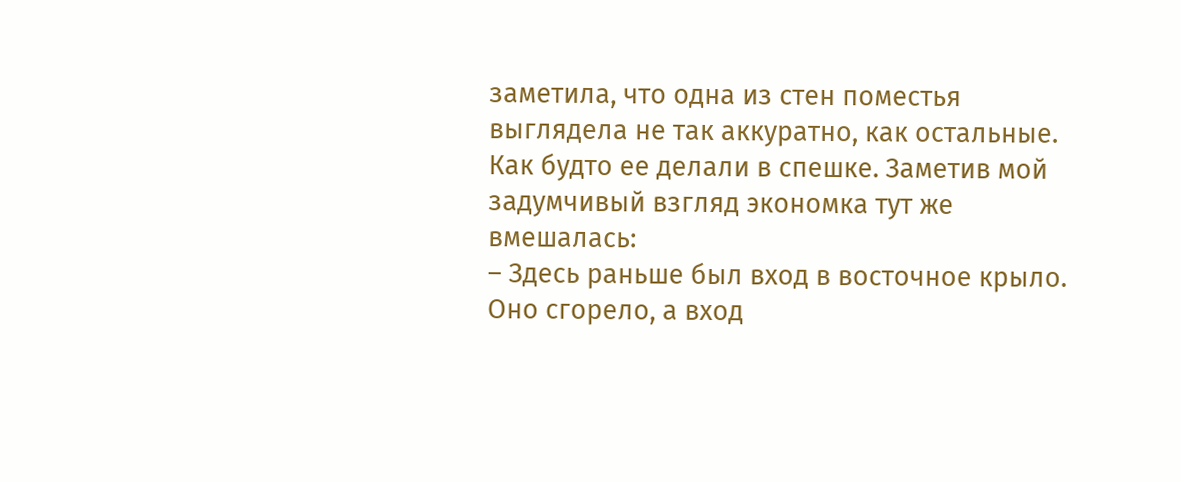заметила, что одна из стен поместья выглядела не так аккуратно, как остальные. Как будто ее делали в спешке. Заметив мой задумчивый взгляд экономка тут же вмешалась:
– Здесь раньше был вход в восточное крыло. Оно сгорело, а вход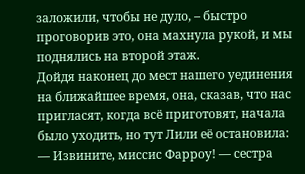заложили, чтобы не дуло, – быстро проговорив это, она махнула рукой, и мы поднялись на второй этаж.
Дойдя наконец до мест нашего уединения на ближайшее время, она, сказав, что нас пригласят, когда всё приготовят, начала было уходить, но тут Лили её остановила:
— Извините, миссис Фарроу! — сестра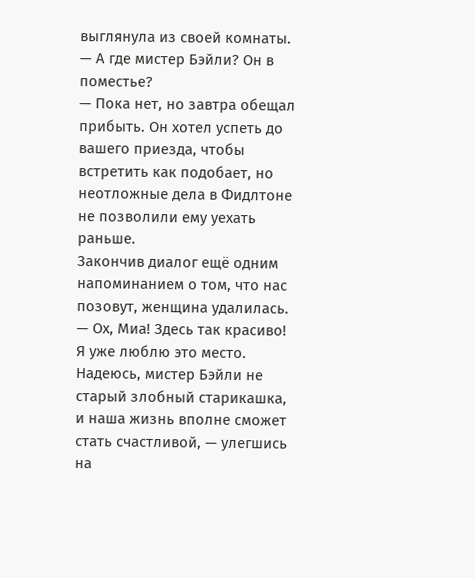выглянула из своей комнаты. — А где мистер Бэйли? Он в поместье?
— Пока нет, но завтра обещал прибыть. Он хотел успеть до вашего приезда, чтобы встретить как подобает, но неотложные дела в Фидлтоне не позволили ему уехать раньше.
Закончив диалог ещё одним напоминанием о том, что нас позовут, женщина удалилась.
— Ох, Миа! Здесь так красиво! Я уже люблю это место. Надеюсь, мистер Бэйли не старый злобный старикашка, и наша жизнь вполне сможет стать счастливой, — улегшись на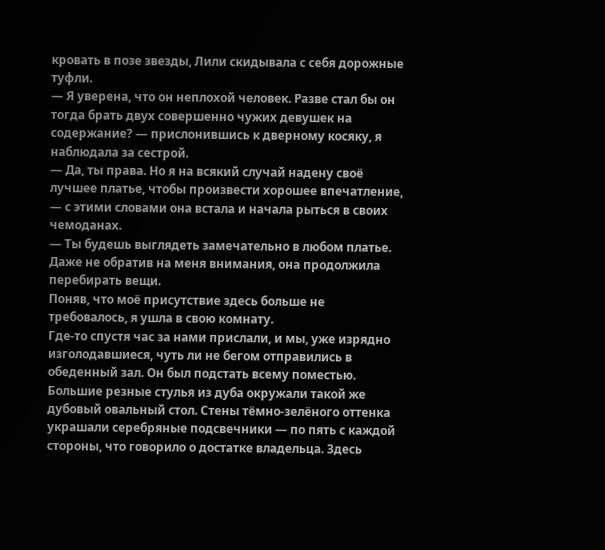кровать в позе звезды, Лили скидывала с себя дорожные туфли.
— Я уверена, что он неплохой человек. Разве стал бы он тогда брать двух совершенно чужих девушек на содержание? — прислонившись к дверному косяку, я наблюдала за сестрой.
— Да, ты права. Но я на всякий случай надену своё лучшее платье, чтобы произвести хорошее впечатление, — с этими словами она встала и начала рыться в своих чемоданах.
— Ты будешь выглядеть замечательно в любом платье.
Даже не обратив на меня внимания, она продолжила перебирать вещи.
Поняв, что моё присутствие здесь больше не требовалось, я ушла в свою комнату.
Где-то спустя час за нами прислали, и мы, уже изрядно изголодавшиеся, чуть ли не бегом отправились в обеденный зал. Он был подстать всему поместью. Большие резные стулья из дуба окружали такой же дубовый овальный стол. Стены тёмно-зелёного оттенка украшали серебряные подсвечники — по пять с каждой стороны, что говорило о достатке владельца. Здесь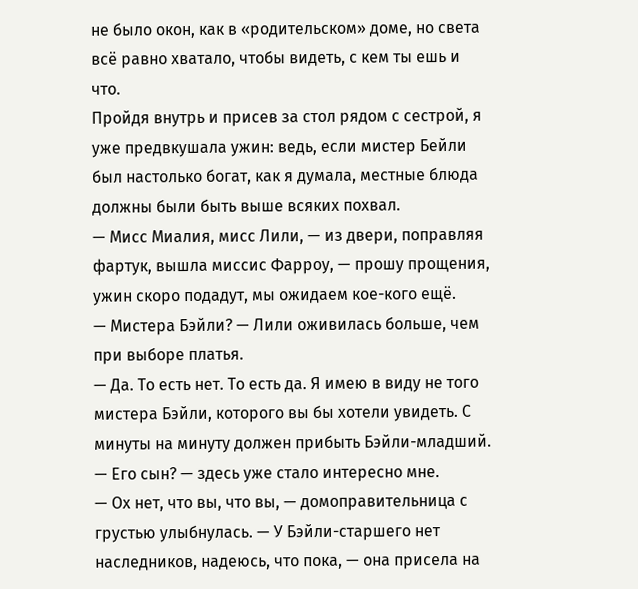не было окон, как в «родительском» доме, но света всё равно хватало, чтобы видеть, с кем ты ешь и что.
Пройдя внутрь и присев за стол рядом с сестрой, я уже предвкушала ужин: ведь, если мистер Бейли был настолько богат, как я думала, местные блюда должны были быть выше всяких похвал.
— Мисс Миалия, мисс Лили, — из двери, поправляя фартук, вышла миссис Фарроу, — прошу прощения, ужин скоро подадут, мы ожидаем кое-кого ещё.
— Мистера Бэйли? — Лили оживилась больше, чем при выборе платья.
— Да. То есть нет. То есть да. Я имею в виду не того мистера Бэйли, которого вы бы хотели увидеть. С минуты на минуту должен прибыть Бэйли-младший.
— Его сын? — здесь уже стало интересно мне.
— Ох нет, что вы, что вы, — домоправительница с грустью улыбнулась. — У Бэйли-старшего нет наследников, надеюсь, что пока, — она присела на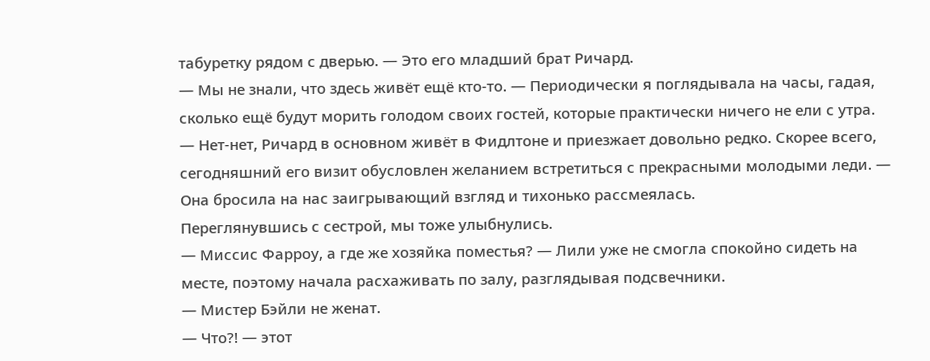табуретку рядом с дверью. — Это его младший брат Ричард.
— Мы не знали, что здесь живёт ещё кто-то. — Периодически я поглядывала на часы, гадая, сколько ещё будут морить голодом своих гостей, которые практически ничего не ели с утра.
— Нет-нет, Ричард в основном живёт в Фидлтоне и приезжает довольно редко. Скорее всего, сегодняшний его визит обусловлен желанием встретиться с прекрасными молодыми леди. — Она бросила на нас заигрывающий взгляд и тихонько рассмеялась.
Переглянувшись с сестрой, мы тоже улыбнулись.
— Миссис Фарроу, а где же хозяйка поместья? — Лили уже не смогла спокойно сидеть на месте, поэтому начала расхаживать по залу, разглядывая подсвечники.
— Мистер Бэйли не женат.
— Что?! — этот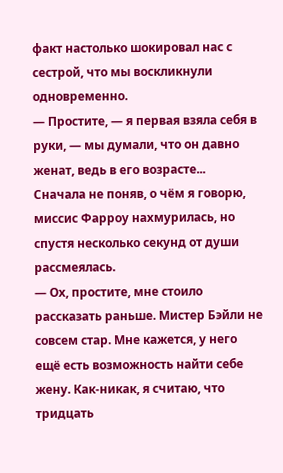факт настолько шокировал нас с сестрой, что мы воскликнули одновременно.
— Простите, — я первая взяла себя в руки, — мы думали, что он давно женат, ведь в его возрасте...
Сначала не поняв, о чём я говорю, миссис Фарроу нахмурилась, но спустя несколько секунд от души рассмеялась.
— Ох, простите, мне стоило рассказать раньше. Мистер Бэйли не совсем стар. Мне кажется, у него ещё есть возможность найти себе жену. Как-никак, я считаю, что тридцать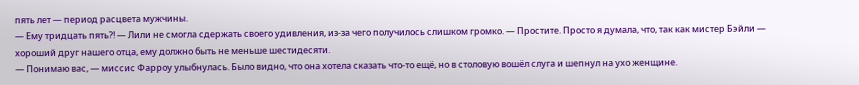пять лет — период расцвета мужчины.
— Ему тридцать пять?! — Лили не смогла сдержать своего удивления, из-за чего получилось слишком громко. — Простите. Просто я думала, что, так как мистер Бэйли — хороший друг нашего отца, ему должно быть не меньше шестидесяти.
— Понимаю вас, — миссис Фарроу улыбнулась. Было видно, что она хотела сказать что-то ещё, но в столовую вошёл слуга и шепнул на ухо женщине.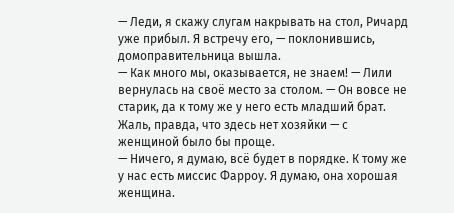— Леди, я скажу слугам накрывать на стол, Ричард уже прибыл. Я встречу его, — поклонившись, домоправительница вышла.
— Как много мы, оказывается, не знаем! — Лили вернулась на своё место за столом. — Он вовсе не старик, да к тому же у него есть младший брат. Жаль, правда, что здесь нет хозяйки — с женщиной было бы проще.
— Ничего, я думаю, всё будет в порядке. К тому же у нас есть миссис Фарроу. Я думаю, она хорошая женщина.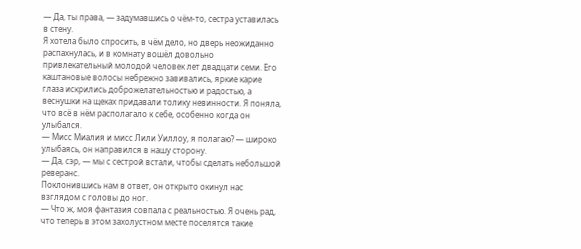— Да, ты права, — задумавшись о чём-то, сестра уставилась в стену.
Я хотела было спросить, в чём дело, но дверь неожиданно распахнулась, и в комнату вошёл довольно привлекательный молодой человек лет двадцати семи. Его каштановые волосы небрежно завивались, яркие карие глаза искрились доброжелательностью и радостью, а веснушки на щеках придавали толику невинности. Я поняла, что всё в нём располагало к себе, особенно когда он улыбался.
— Мисс Миалия и мисс Лили Уиллоу, я полагаю? — широко улыбаясь, он направился в нашу сторону.
— Да, сэр, — мы с сестрой встали, чтобы сделать небольшой реверанс.
Поклонившись нам в ответ, он открыто окинул нас взглядом с головы до ног.
— Что ж, моя фантазия совпала с реальностью. Я очень рад, что теперь в этом захолустном месте поселятся такие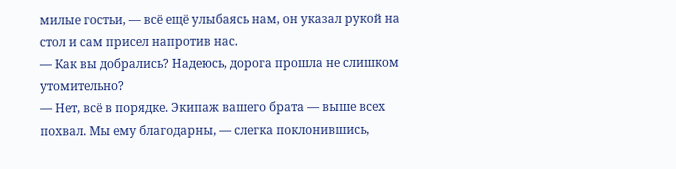милые гостьи, — всё ещё улыбаясь нам, он указал рукой на стол и сам присел напротив нас.
— Как вы добрались? Надеюсь, дорога прошла не слишком утомительно?
— Нет, всё в порядке. Экипаж вашего брата — выше всех похвал. Мы ему благодарны, — слегка поклонившись,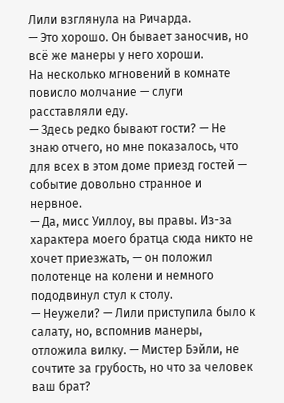Лили взглянула на Ричарда.
— Это хорошо. Он бывает заносчив, но всё же манеры у него хороши.
На несколько мгновений в комнате повисло молчание — слуги расставляли еду.
— Здесь редко бывают гости? — Не знаю отчего, но мне показалось, что для всех в этом доме приезд гостей — событие довольно странное и нервное.
— Да, мисс Уиллоу, вы правы. Из-за характера моего братца сюда никто не хочет приезжать, — он положил полотенце на колени и немного пододвинул стул к столу.
— Неужели? — Лили приступила было к салату, но, вспомнив манеры, отложила вилку. — Мистер Бэйли, не сочтите за грубость, но что за человек ваш брат?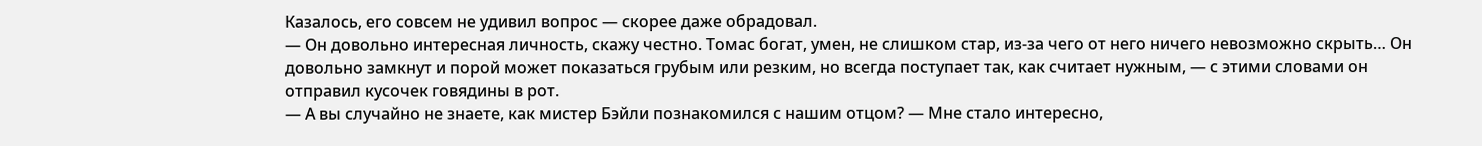Казалось, его совсем не удивил вопрос — скорее даже обрадовал.
— Он довольно интересная личность, скажу честно. Томас богат, умен, не слишком стар, из-за чего от него ничего невозможно скрыть… Он довольно замкнут и порой может показаться грубым или резким, но всегда поступает так, как считает нужным, — с этими словами он отправил кусочек говядины в рот.
— А вы случайно не знаете, как мистер Бэйли познакомился с нашим отцом? — Мне стало интересно,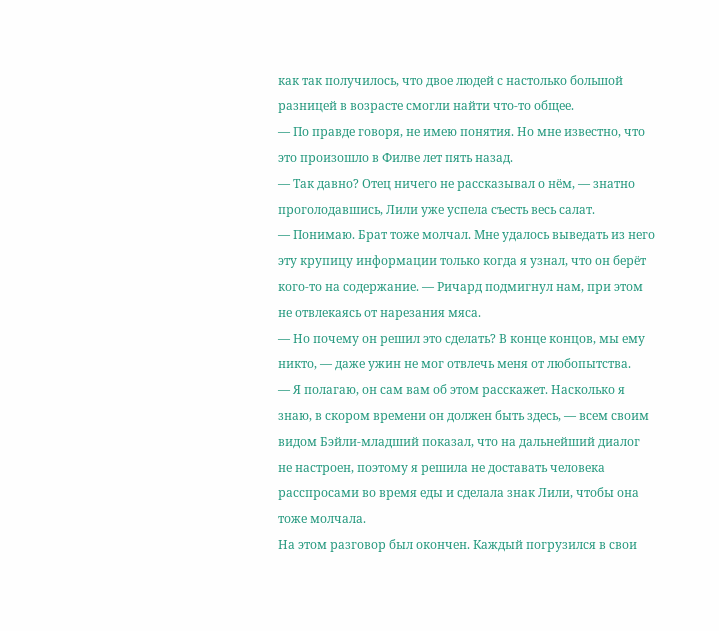как так получилось, что двое людей с настолько большой разницей в возрасте смогли найти что-то общее.
— По правде говоря, не имею понятия. Но мне известно, что это произошло в Филве лет пять назад.
— Так давно? Отец ничего не рассказывал о нём, — знатно проголодавшись, Лили уже успела съесть весь салат.
— Понимаю. Брат тоже молчал. Мне удалось выведать из него эту крупицу информации только когда я узнал, что он берёт кого-то на содержание. — Ричард подмигнул нам, при этом не отвлекаясь от нарезания мяса.
— Но почему он решил это сделать? В конце концов, мы ему никто, — даже ужин не мог отвлечь меня от любопытства.
— Я полагаю, он сам вам об этом расскажет. Насколько я знаю, в скором времени он должен быть здесь, — всем своим видом Бэйли-младший показал, что на дальнейший диалог не настроен, поэтому я решила не доставать человека расспросами во время еды и сделала знак Лили, чтобы она тоже молчала.
На этом разговор был окончен. Каждый погрузился в свои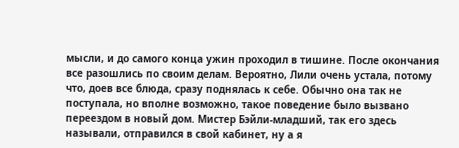мысли, и до самого конца ужин проходил в тишине. После окончания все разошлись по своим делам. Вероятно, Лили очень устала, потому что, доев все блюда, сразу поднялась к себе. Обычно она так не поступала, но вполне возможно, такое поведение было вызвано переездом в новый дом. Мистер Бэйли-младший, так его здесь называли, отправился в свой кабинет, ну а я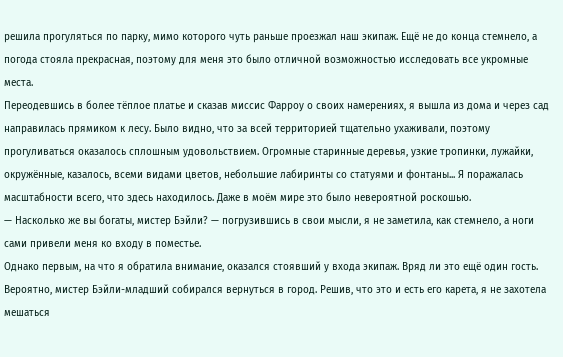решила прогуляться по парку, мимо которого чуть раньше проезжал наш экипаж. Ещё не до конца стемнело, а погода стояла прекрасная, поэтому для меня это было отличной возможностью исследовать все укромные места.
Переодевшись в более тёплое платье и сказав миссис Фарроу о своих намерениях, я вышла из дома и через сад направилась прямиком к лесу. Было видно, что за всей территорией тщательно ухаживали, поэтому прогуливаться оказалось сплошным удовольствием. Огромные старинные деревья, узкие тропинки, лужайки, окружённые, казалось, всеми видами цветов, небольшие лабиринты со статуями и фонтаны... Я поражалась масштабности всего, что здесь находилось. Даже в моём мире это было невероятной роскошью.
— Насколько же вы богаты, мистер Бэйли? — погрузившись в свои мысли, я не заметила, как стемнело, а ноги сами привели меня ко входу в поместье.
Однако первым, на что я обратила внимание, оказался стоявший у входа экипаж. Вряд ли это ещё один гость. Вероятно, мистер Бэйли-младший собирался вернуться в город. Решив, что это и есть его карета, я не захотела мешаться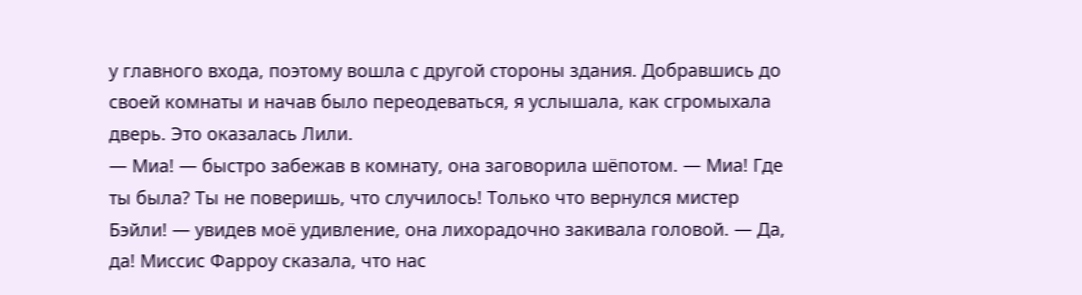у главного входа, поэтому вошла с другой стороны здания. Добравшись до своей комнаты и начав было переодеваться, я услышала, как сгромыхала дверь. Это оказалась Лили.
— Миа! — быстро забежав в комнату, она заговорила шёпотом. — Миа! Где ты была? Ты не поверишь, что случилось! Только что вернулся мистер Бэйли! — увидев моё удивление, она лихорадочно закивала головой. — Да, да! Миссис Фарроу сказала, что нас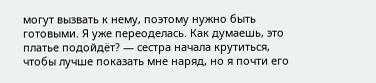могут вызвать к нему, поэтому нужно быть готовыми. Я уже переоделась. Как думаешь, это платье подойдёт? — сестра начала крутиться, чтобы лучше показать мне наряд, но я почти его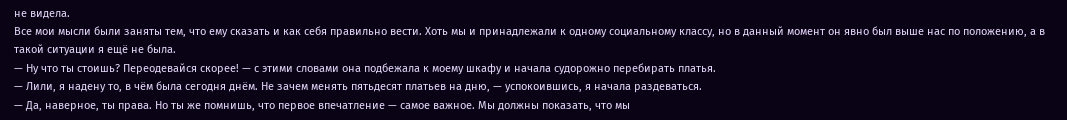не видела.
Все мои мысли были заняты тем, что ему сказать и как себя правильно вести. Хоть мы и принадлежали к одному социальному классу, но в данный момент он явно был выше нас по положению, а в такой ситуации я ещё не была.
— Ну что ты стоишь? Переодевайся скорее! — с этими словами она подбежала к моему шкафу и начала судорожно перебирать платья.
— Лили, я надену то, в чём была сегодня днём. Не зачем менять пятьдесят платьев на дню, — успокоившись, я начала раздеваться.
— Да, наверное, ты права. Но ты же помнишь, что первое впечатление — самое важное. Мы должны показать, что мы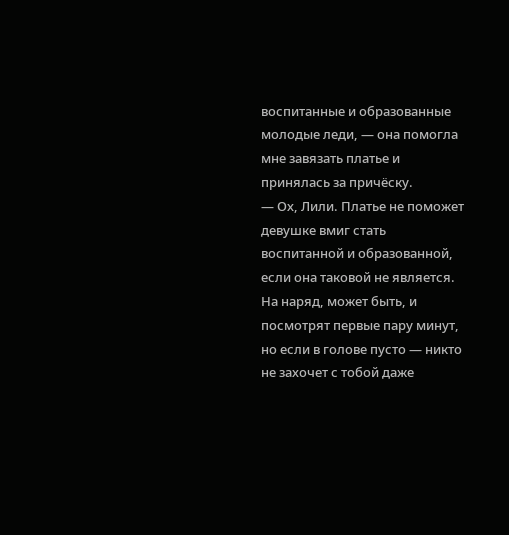воспитанные и образованные молодые леди, — она помогла мне завязать платье и принялась за причёску.
— Ох, Лили. Платье не поможет девушке вмиг стать воспитанной и образованной, если она таковой не является. На наряд, может быть, и посмотрят первые пару минут, но если в голове пусто — никто не захочет с тобой даже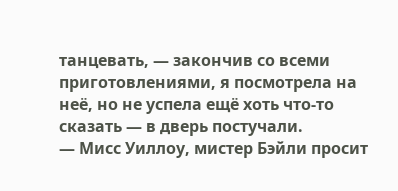танцевать, — закончив со всеми приготовлениями, я посмотрела на неё, но не успела ещё хоть что-то сказать — в дверь постучали.
— Мисс Уиллоу, мистер Бэйли просит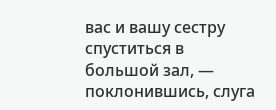вас и вашу сестру спуститься в большой зал, — поклонившись, слуга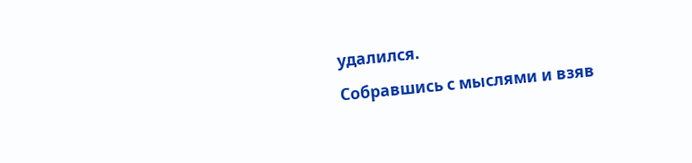удалился.
Собравшись с мыслями и взяв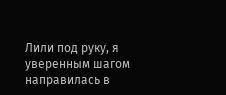Лили под руку, я уверенным шагом направилась в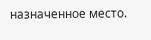назначенное место.